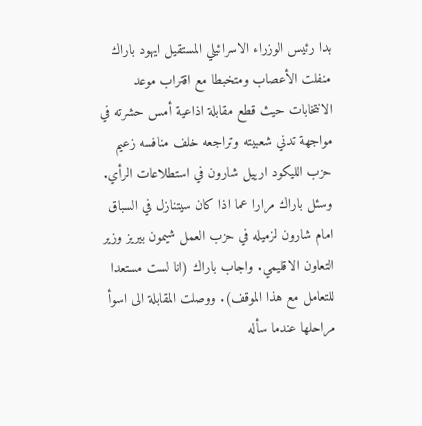بدا رئيس الوزراء الاسرائيلي المستقيل ايهود باراك منفلت الأعصاب ومتخبطا مع اقتراب موعد الانتخابات حيث قطع مقابلة اذاعية أمس حشرته في مواجهة تدني شعبيته وتراجعه خلف منافسه زعيم حزب الليكود ارييل شارون في استطلاعات الرأي. وسئل باراك مرارا عما اذا كان سيتنازل في السباق امام شارون لزميله في حزب العمل شيمون بيريز وزير التعاون الاقليمي. واجاب باراك (انا لست مستعدا للتعامل مع هذا الموقف). ووصلت المقابلة الى اسوأ مراحلها عندما سأله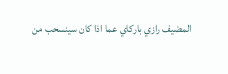المضيف رازي باركاي عما اذا كان سينسحب من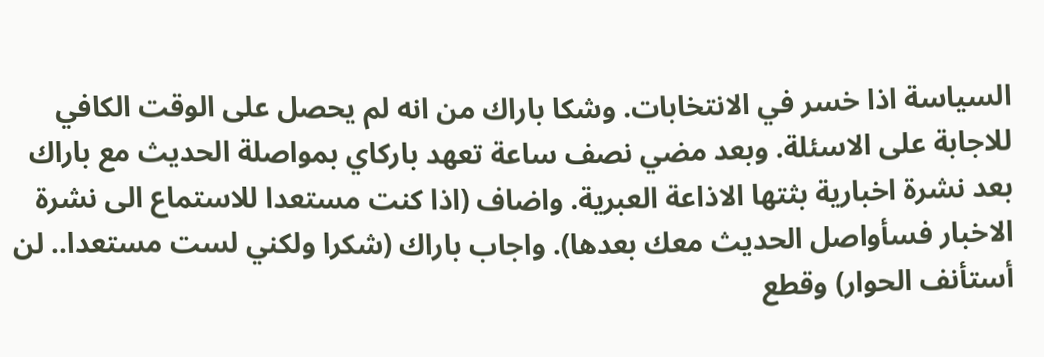السياسة اذا خسر في الانتخابات. وشكا باراك من انه لم يحصل على الوقت الكافي للاجابة على الاسئلة. وبعد مضي نصف ساعة تعهد باركاي بمواصلة الحديث مع باراك بعد نشرة اخبارية بثتها الاذاعة العبرية. واضاف (اذا كنت مستعدا للاستماع الى نشرة الاخبار فسأواصل الحديث معك بعدها). واجاب باراك (شكرا ولكني لست مستعدا.. لن أستأنف الحوار) وقطع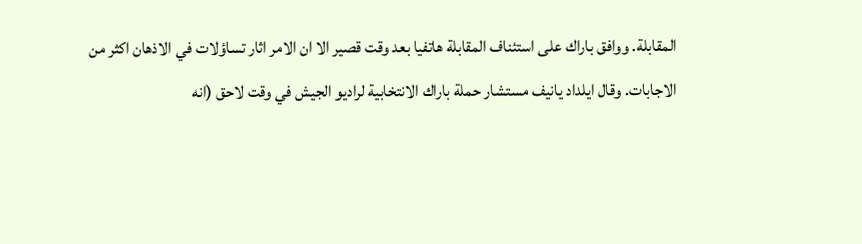المقابلة. ووافق باراك على استئناف المقابلة هاتفيا بعد وقت قصير الا ان الامر اثار تساؤلات في الاذهان اكثر من الاجابات. وقال ايلداد يانيف مستشار حملة باراك الانتخابية لراديو الجيش في وقت لاحق (انه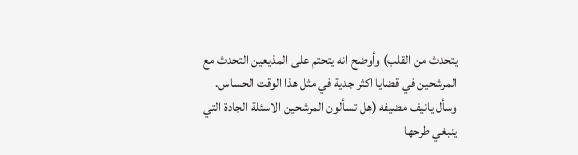يتحدث من القلب) وأوضح انه يتحتم على المذيعين التحدث مع المرشحين في قضايا اكثر جدية في مثل هذا الوقت الحساس. وسأل يانيف مضيفه (هل تسألون المرشحين الاسئلة الجادة التي ينبغي طرحها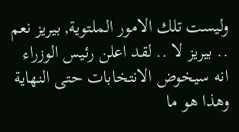وليست تلك الامور الملتوية, بيريز نعم .. بيريز لا .. لقد اعلن رئيس الوزراء انه سيخوض الانتخابات حتى النهاية وهذا هو ما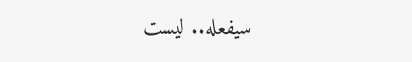سيفعله.. ليست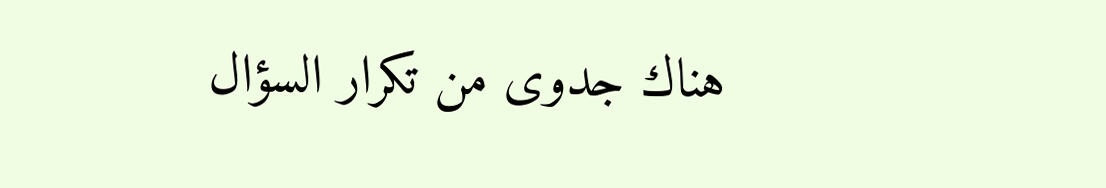هناك جدوى من تكرار السؤال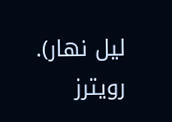ليل نهار). رويترز